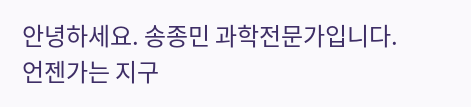안녕하세요. 송종민 과학전문가입니다.
언젠가는 지구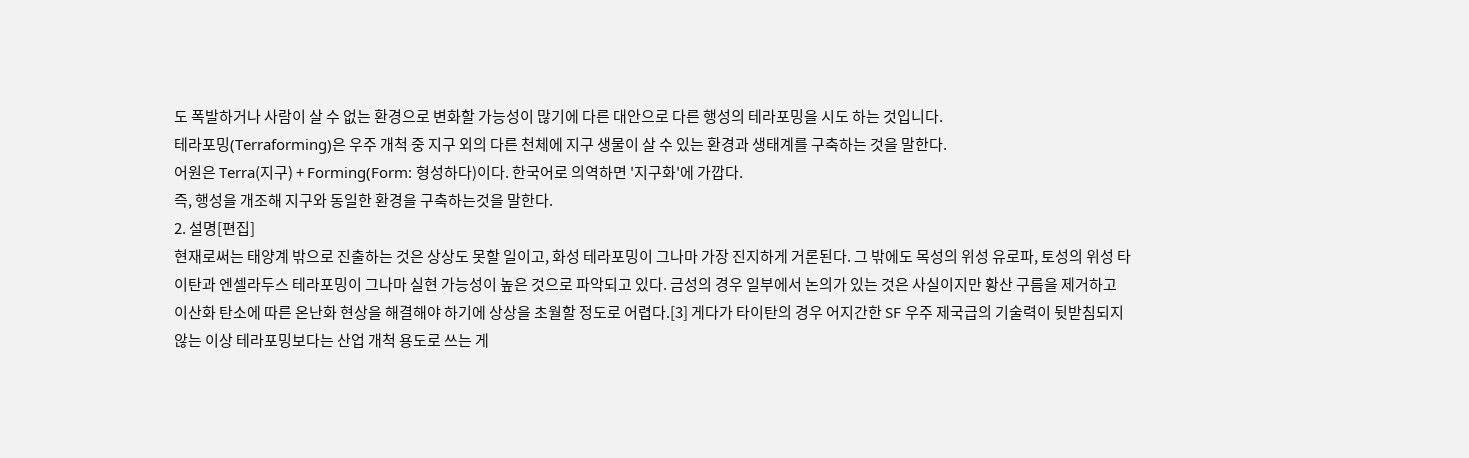도 폭발하거나 사람이 살 수 없는 환경으로 변화할 가능성이 많기에 다른 대안으로 다른 행성의 테라포밍을 시도 하는 것입니다.
테라포밍(Terraforming)은 우주 개척 중 지구 외의 다른 천체에 지구 생물이 살 수 있는 환경과 생태계를 구축하는 것을 말한다.
어원은 Terra(지구) + Forming(Form: 형성하다)이다. 한국어로 의역하면 '지구화'에 가깝다.
즉, 행성을 개조해 지구와 동일한 환경을 구축하는것을 말한다.
2. 설명[편집]
현재로써는 태양계 밖으로 진출하는 것은 상상도 못할 일이고, 화성 테라포밍이 그나마 가장 진지하게 거론된다. 그 밖에도 목성의 위성 유로파, 토성의 위성 타이탄과 엔셀라두스 테라포밍이 그나마 실현 가능성이 높은 것으로 파악되고 있다. 금성의 경우 일부에서 논의가 있는 것은 사실이지만 황산 구름을 제거하고 이산화 탄소에 따른 온난화 현상을 해결해야 하기에 상상을 초월할 정도로 어렵다.[3] 게다가 타이탄의 경우 어지간한 SF 우주 제국급의 기술력이 뒷받침되지 않는 이상 테라포밍보다는 산업 개척 용도로 쓰는 게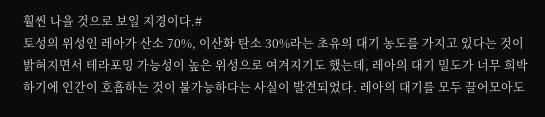훨씬 나을 것으로 보일 지경이다.#
토성의 위성인 레아가 산소 70%, 이산화 탄소 30%라는 초유의 대기 농도를 가지고 있다는 것이 밝혀지면서 테라포밍 가능성이 높은 위성으로 여겨지기도 했는데, 레아의 대기 밀도가 너무 희박하기에 인간이 호흡하는 것이 불가능하다는 사실이 발견되었다. 레아의 대기를 모두 끌어모아도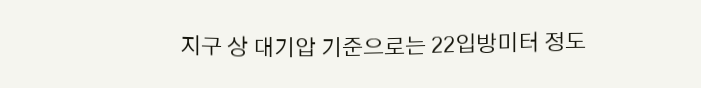지구 상 대기압 기준으로는 22입방미터 정도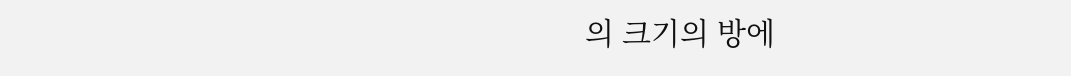의 크기의 방에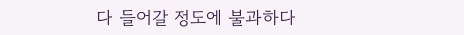다 들어갈 정도에 불과하다